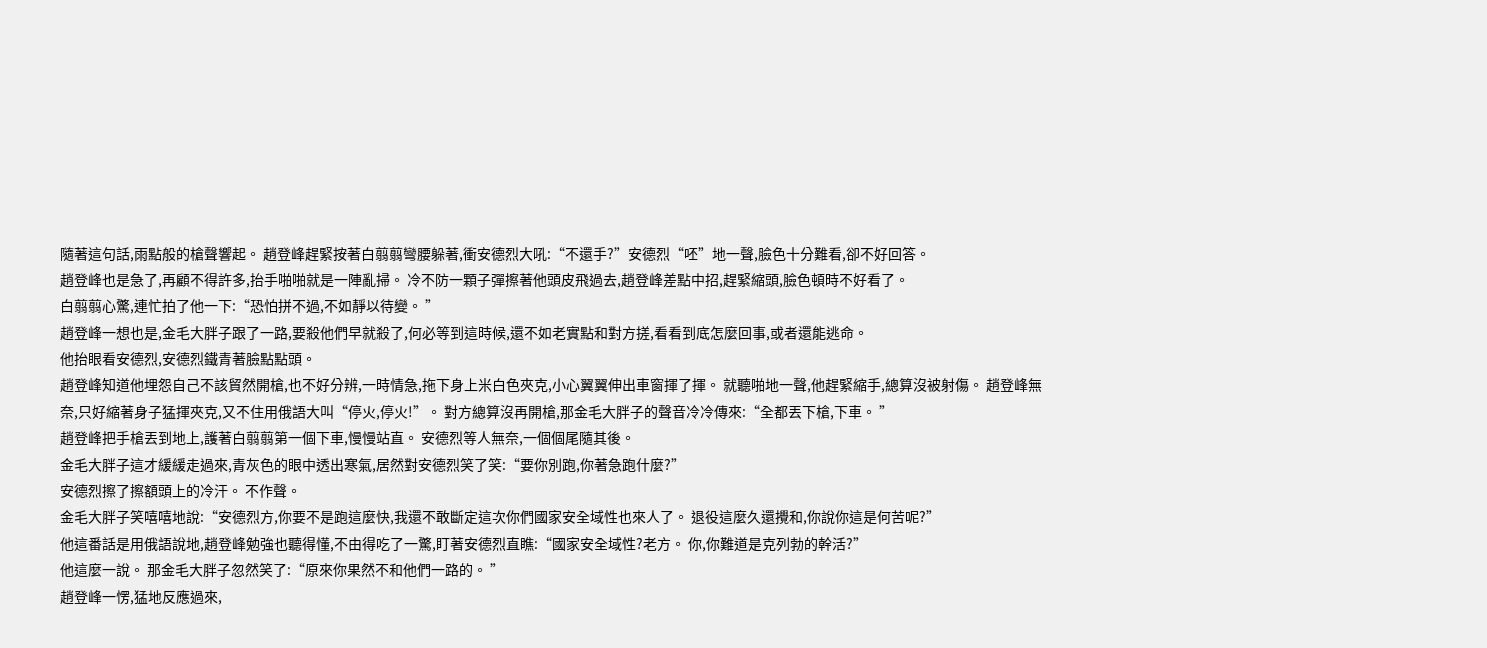隨著這句話,雨點般的槍聲響起。 趙登峰趕緊按著白翦翦彎腰躲著,衝安德烈大吼:“不還手?”安德烈“呸”地一聲,臉色十分難看,卻不好回答。
趙登峰也是急了,再顧不得許多,抬手啪啪就是一陣亂掃。 冷不防一顆子彈擦著他頭皮飛過去,趙登峰差點中招,趕緊縮頭,臉色頓時不好看了。
白翦翦心驚,連忙拍了他一下:“恐怕拼不過,不如靜以待變。 ”
趙登峰一想也是,金毛大胖子跟了一路,要殺他們早就殺了,何必等到這時候,還不如老實點和對方搓,看看到底怎麼回事,或者還能逃命。
他抬眼看安德烈,安德烈鐵青著臉點點頭。
趙登峰知道他埋怨自己不該貿然開槍,也不好分辨,一時情急,拖下身上米白色夾克,小心翼翼伸出車窗揮了揮。 就聽啪地一聲,他趕緊縮手,總算沒被射傷。 趙登峰無奈,只好縮著身子猛揮夾克,又不住用俄語大叫“停火,停火!”。 對方總算沒再開槍,那金毛大胖子的聲音冷冷傳來:“全都丟下槍,下車。 ”
趙登峰把手槍丟到地上,護著白翦翦第一個下車,慢慢站直。 安德烈等人無奈,一個個尾隨其後。
金毛大胖子這才緩緩走過來,青灰色的眼中透出寒氣,居然對安德烈笑了笑:“要你別跑,你著急跑什麼?”
安德烈擦了擦額頭上的冷汗。 不作聲。
金毛大胖子笑嘻嘻地說:“安德烈方,你要不是跑這麼快,我還不敢斷定這次你們國家安全域性也來人了。 退役這麼久還攪和,你說你這是何苦呢?”
他這番話是用俄語說地,趙登峰勉強也聽得懂,不由得吃了一驚,盯著安德烈直瞧:“國家安全域性?老方。 你,你難道是克列勃的幹活?”
他這麼一說。 那金毛大胖子忽然笑了:“原來你果然不和他們一路的。 ”
趙登峰一愣,猛地反應過來,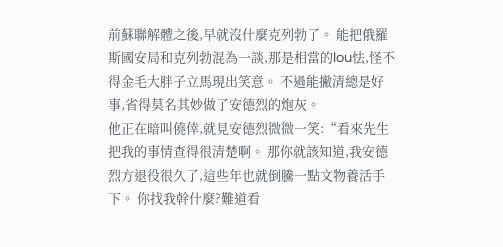前蘇聯解體之後,早就沒什麼克列勃了。 能把俄羅斯國安局和克列勃混為一談,那是相當的lou怯,怪不得金毛大胖子立馬現出笑意。 不過能撇清總是好事,省得莫名其妙做了安德烈的炮灰。
他正在暗叫僥倖,就見安德烈微微一笑:“看來先生把我的事情查得很清楚啊。 那你就該知道,我安德烈方退役很久了,這些年也就倒騰一點文物養活手下。 你找我幹什麼?難道看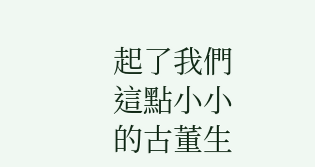起了我們這點小小的古董生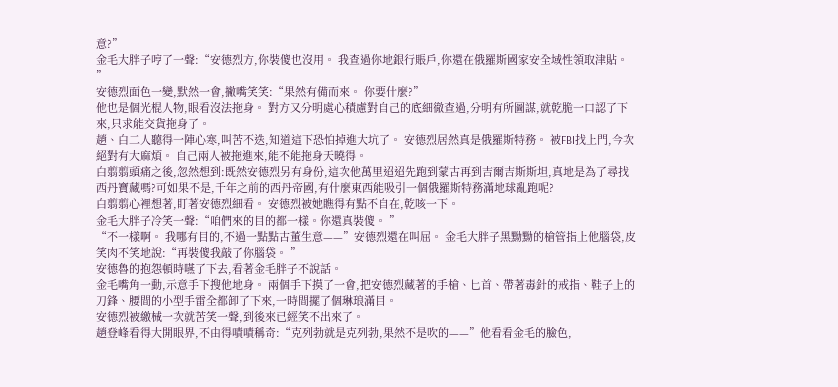意?”
金毛大胖子哼了一聲:“安德烈方,你裝傻也沒用。 我查過你地銀行賬戶,你還在俄羅斯國家安全域性領取津貼。 ”
安德烈面色一變,默然一會,撇嘴笑笑:“果然有備而來。 你要什麼?”
他也是個光棍人物,眼看沒法拖身。 對方又分明處心積慮對自己的底細徹查過,分明有所圖謀,就乾脆一口認了下來,只求能交貨拖身了。
趙、白二人聽得一陣心寒,叫苦不迭,知道這下恐怕掉進大坑了。 安德烈居然真是俄羅斯特務。 被FBI找上門,今次絕對有大麻煩。 自己兩人被拖進來,能不能拖身天曉得。
白翦翦頭痛之後,忽然想到:既然安德烈另有身份,這次他萬里迢迢先跑到蒙古再到吉爾吉斯斯坦,真地是為了尋找西丹寶藏嗎?可如果不是,千年之前的西丹帝國,有什麼東西能吸引一個俄羅斯特務滿地球亂跑呢?
白翦翦心裡想著,盯著安德烈細看。 安德烈被她瞧得有點不自在,乾咳一下。
金毛大胖子冷笑一聲:“咱們來的目的都一樣。你還真裝傻。 ”
“不一樣啊。 我哪有目的,不過一點點古董生意——”安德烈還在叫屈。 金毛大胖子黑黝黝的槍管指上他腦袋,皮笑肉不笑地說:“再裝傻我敲了你腦袋。 ”
安德魯的抱怨頓時嚥了下去,看著金毛胖子不說話。
金毛嘴角一動,示意手下搜他地身。 兩個手下摸了一會,把安德烈藏著的手槍、匕首、帶著毒針的戒指、鞋子上的刀鋒、腰間的小型手雷全都卸了下來,一時間擺了個琳琅滿目。
安德烈被繳械一次就苦笑一聲,到後來已經笑不出來了。
趙登峰看得大開眼界,不由得嘖嘖稱奇:“克列勃就是克列勃,果然不是吹的——”他看看金毛的臉色,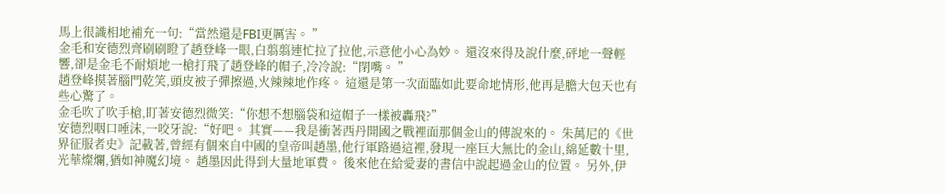馬上很識相地補充一句:“當然還是FBI更厲害。 ”
金毛和安德烈齊刷刷瞪了趙登峰一眼,白翦翦連忙拉了拉他,示意他小心為妙。 還沒來得及說什麼,砰地一聲輕響,卻是金毛不耐煩地一槍打飛了趙登峰的帽子,冷冷說:“閉嘴。 ”
趙登峰摸著腦門乾笑,頭皮被子彈擦過,火辣辣地作疼。 這還是第一次面臨如此要命地情形,他再是膽大包天也有些心驚了。
金毛吹了吹手槍,盯著安德烈微笑:“你想不想腦袋和這帽子一樣被轟飛?”
安德烈咽口唾沫,一咬牙說:“好吧。 其實——我是衝著西丹開國之戰裡面那個金山的傳說來的。 朱萬尼的《世界征服者史》記載著,曾經有個來自中國的皇帝叫趙墨,他行軍路過這裡,發現一座巨大無比的金山,綿延數十里,光華燦爛,猶如神魔幻境。 趙墨因此得到大量地軍費。 後來他在給愛妻的書信中說起過金山的位置。 另外,伊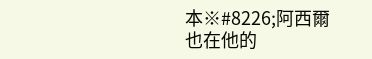本※#8226;阿西爾也在他的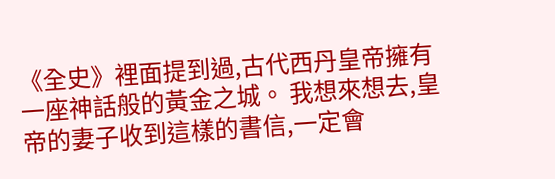《全史》裡面提到過,古代西丹皇帝擁有一座神話般的黃金之城。 我想來想去,皇帝的妻子收到這樣的書信,一定會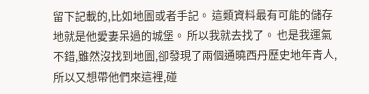留下記載的,比如地圖或者手記。 這類資料最有可能的儲存地就是他愛妻呆過的城堡。 所以我就去找了。 也是我運氣不錯,雖然沒找到地圖,卻發現了兩個通曉西丹歷史地年青人,所以又想帶他們來這裡,碰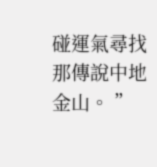碰運氣尋找那傳說中地金山。 ”